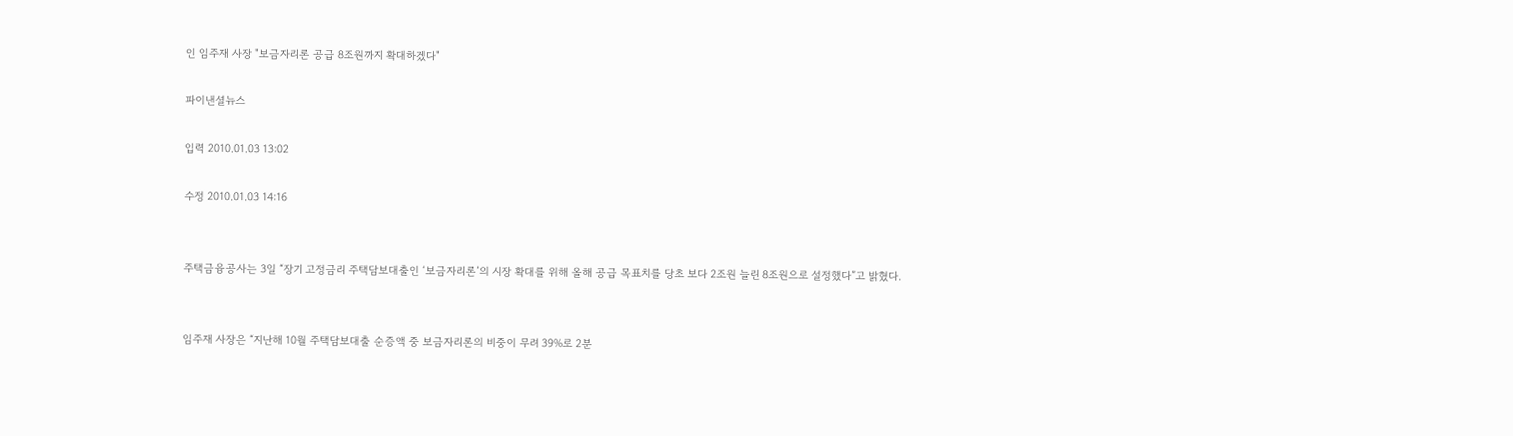인 임주재 사장 "보금자리론 공급 8조원까지 확대하겠다"

파이낸셜뉴스

입력 2010.01.03 13:02

수정 2010.01.03 14:16


주택금융공사는 3일 “장기 고정금리 주택담보대출인 ‘보금자리론’의 시장 확대를 위해 올해 공급 목표치를 당초 보다 2조원 늘린 8조원으로 설정했다”고 밝혔다.


임주재 사장은 “지난해 10월 주택담보대출 순증액 중 보금자리론의 비중이 무려 39%로 2분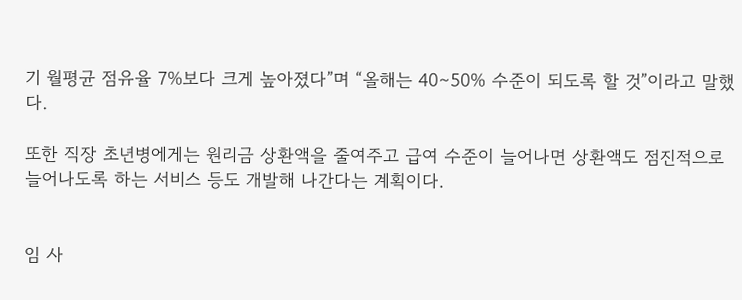기 월평균 점유율 7%보다 크게 높아졌다”며 “올해는 40∼50% 수준이 되도록 할 것”이라고 말했다.

또한 직장 초년병에게는 원리금 상환액을 줄여주고 급여 수준이 늘어나면 상환액도 점진적으로 늘어나도록 하는 서비스 등도 개발해 나간다는 계획이다.


임 사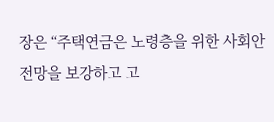장은 “주택연금은 노령층을 위한 사회안전망을 보강하고 고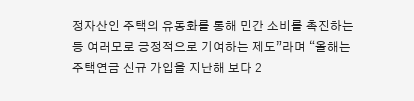정자산인 주택의 유동화를 통해 민간 소비를 촉진하는 등 여러모로 긍정적으로 기여하는 제도”라며 “올해는 주택연금 신규 가입을 지난해 보다 2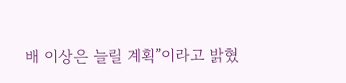배 이상은 늘릴 계획”이라고 밝혔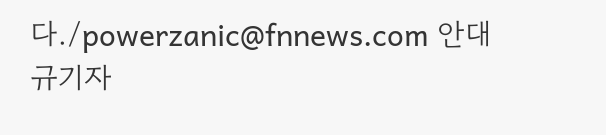다./powerzanic@fnnews.com 안대규기자